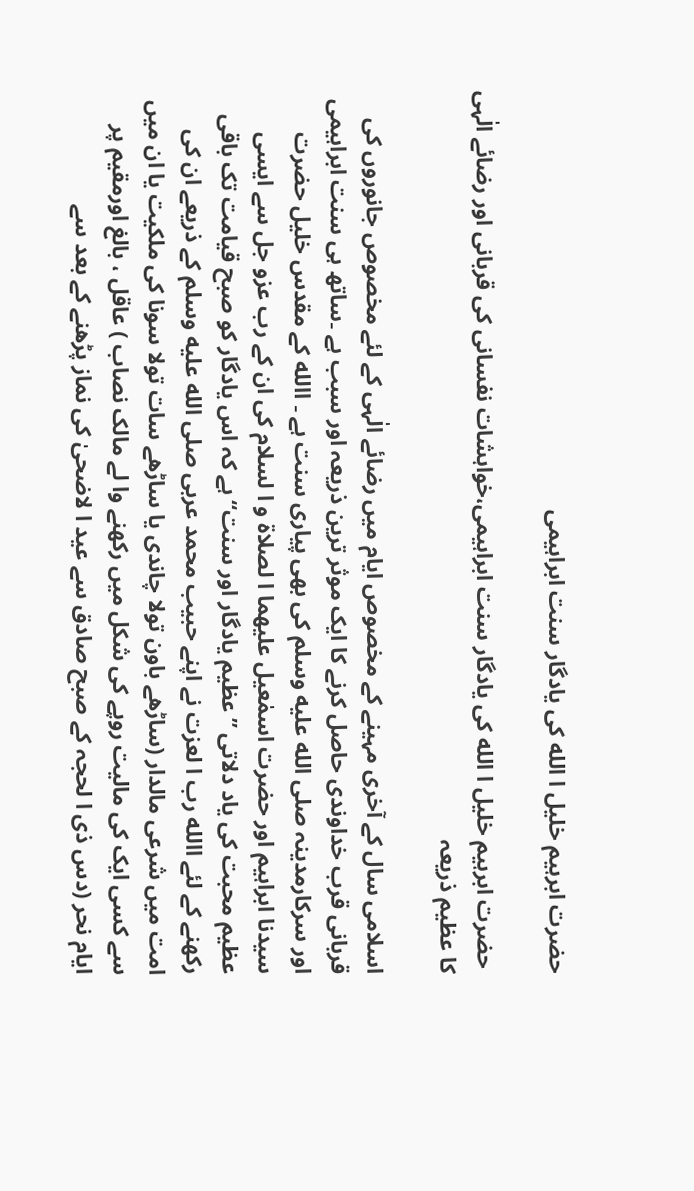حضرت ابرہیم خلیل ا الله کی یادگار سنت ابراہیمی

 حضرت ابرہیم خلیل ا الله کی یادگار سنت ابراہیمی،خواہشات نفسانی کی قربانی اور رضائے الٰہی کا عظیم ذریعہ

اسلامی سال کے آخری مہینے کے مخصوص ایام میں رضائے الٰہی کے لئے مخصوص جانوروں کی قربانی قرب خداوندی حاصل کرنے کا ایک موثر ترین ذریعہ اور سبب ہے ۔ساتھ ہی سنت ابراہیمی اور سرکارمدینہ صلى الله عليه وسلم کی بھی پیاری سنت ہے ۔ االله کے مقدس خلیل حضرت سیدنا ابراہیم اور حضرت اسمٰعیل علیھما ا لصلاۃ و ا لسلام کی ان کے رب عزو جل سے ایسی عظیم محبت کی یاد دلاتی ’’عظیم یادگار اور سنت‘‘ ہے کہ اس یادگار کو صبح قیامت تک باقی رکھنے کے لئے االله رب ا لعزت نے اپنے حبیب محمد عربی صلى الله عليه وسلم کے ذریعے ان کی امت میں شرعی مالدار (ساڑھے باون تولا چاندی یا ساڑھے سات تولا سونا کی ملکیت یا ان میں سے کسی ایک کی مالیت روپے کی شکل میں رکھنے وا لے مالک نصاب ) عاقل ، بالغ اورمقیم پر ایام نحر (دس ذی ا لحجہ کے صبح صادق سے عید ا لاضحیٰ کی نماز پڑھنے کے بعد سے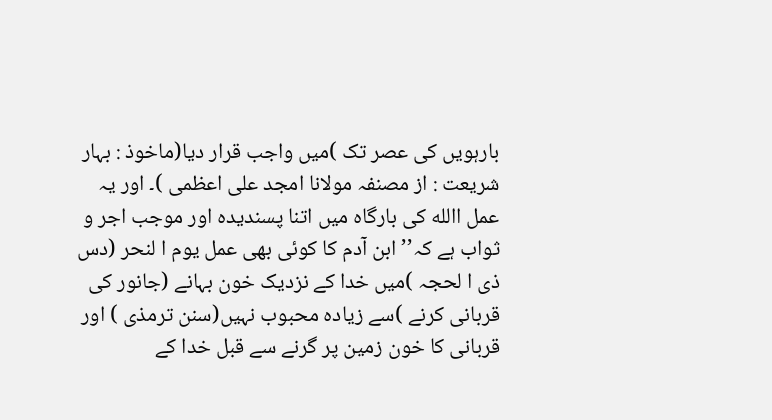بارہویں کی عصر تک )میں واجب قرار دیا(ماخوذ : بہار شریعت : از مصنفہ مولانا امجد علی اعظمی )۔ اور یہ عمل االله کی بارگاہ میں اتنا پسندیدہ اور موجب اجر و ثواب ہے کہ’’ ابن آدم کا کوئی بھی عمل یوم ا لنحر (دس ذی ا لحجہ )میں خدا کے نزدیک خون بہانے (جانور کی قربانی کرنے )سے زیادہ محبوب نہیں(سنن ترمذی ) اور قربانی کا خون زمین پر گرنے سے قبل خدا کے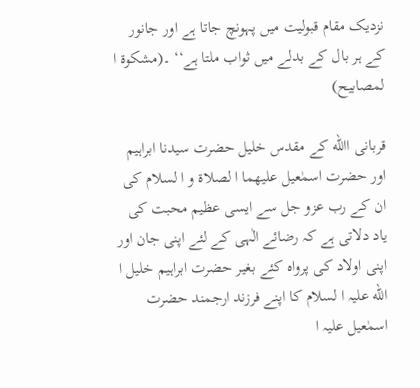نزدیک مقام قبولیت میں پہونچ جاتا ہے اور جانور کے ہر بال کے بدلے میں ثواب ملتا ہے‘‘ ۔(مشکوۃ ا لمصابیح)

قربانی االله کے مقدس خلیل حضرت سیدنا ابراہیم اور حضرت اسمٰعیل علیھما ا لصلاۃ و ا لسلام کی ان کے رب عزو جل سے ایسی عظیم محبت کی یاد دلاتی ہے کہ رضائے الٰہی کے لئے اپنی جان اور اپنی اولاد کی پرواہ کئے بغیر حضرت ابراہیم خلیل ا الله علیہ ا لسلام کا اپنے فرزند ارجمند حضرت اسمٰعیل علیہ ا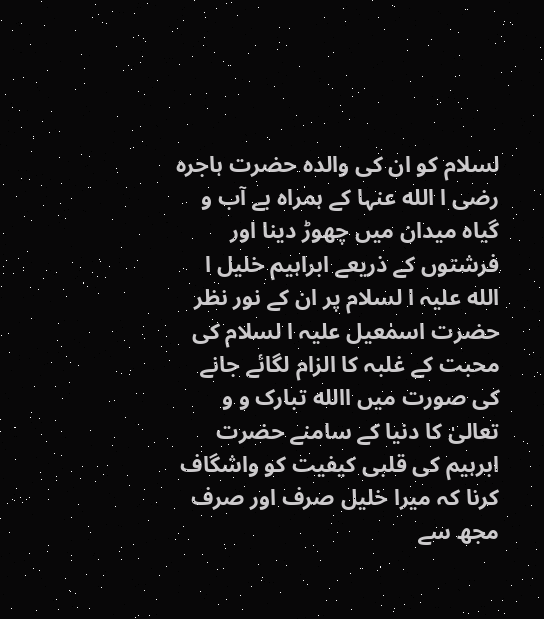لسلام کو ان کی والدہ حضرت ہاجرہ رضی ا الله عنہا کے ہمراہ بے آب و گیاہ میدان میں چھوڑ دینا اور فرشتوں کے ذریعے ابراہیم خلیل ا الله علیہ ا لسلام پر ان کے نور نظر حضرت اسمٰعیل علیہ ا لسلام کی محبت کے غلبہ کا الزام لگائے جانے کی صورت میں االله تبارک و و تعالیٰ کا دنیا کے سامنے حضرت ابرہیم کی قلبی کیفیت کو واشگاف کرنا کہ میرا خلیل صرف اور صرف مجھ سے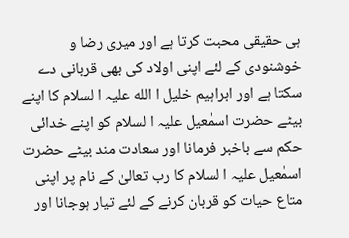ہی حقیقی محبت کرتا ہے اور میری رضا و خوشنودی کے لئے اپنی اولاد کی بھی قربانی دے سکتا ہے اور ابراہیم خلیل ا الله علیہ ا لسلام کا اپنے بیٹے حضرت اسمٰعیل علیہ ا لسلام کو اپنے خدائی حکم سے باخبر فرمانا اور سعادت مند بیٹے حضرت اسمٰعیل علیہ ا لسلام کا رب تعالیٰ کے نام پر اپنی متاع حیات کو قربان کرنے کے لئے تیار ہوجانا اور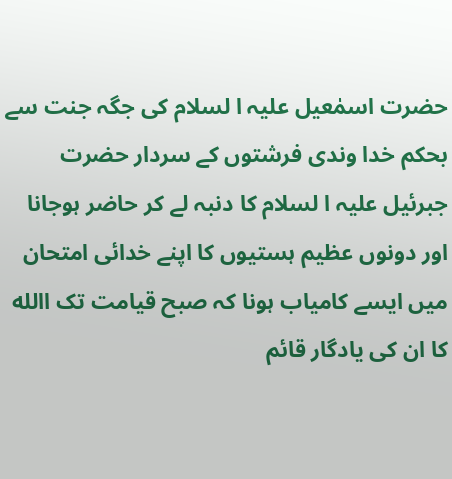حضرت اسمٰعیل علیہ ا لسلام کی جگہ جنت سے بحکم خدا وندی فرشتوں کے سردار حضرت جبرئیل علیہ ا لسلام کا دنبہ لے کر حاضر ہوجانا اور دونوں عظیم ہستیوں کا اپنے خدائی امتحان میں ایسے کامیاب ہونا کہ صبح قیامت تک االله کا ان کی یادگار قائم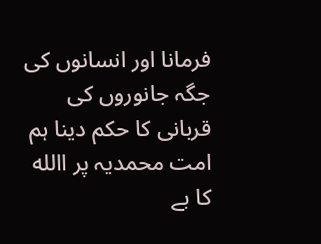فرمانا اور انسانوں کی جگہ جانوروں کی قربانی کا حکم دینا ہم امت محمدیہ پر االله کا بے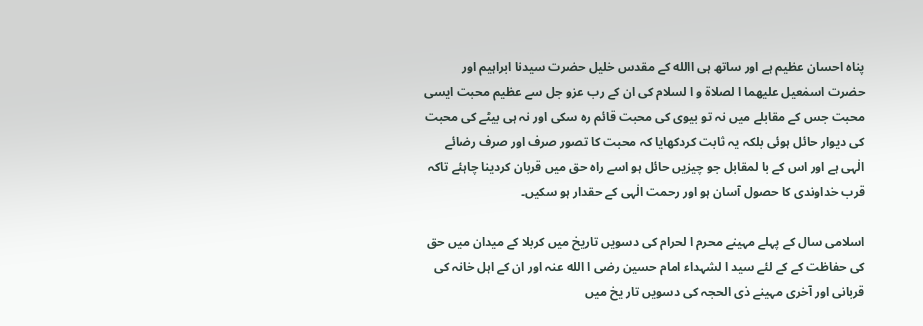پناہ احسان عظیم ہے اور ساتھ ہی االله کے مقدس خلیل حضرت سیدنا ابراہیم اور حضرت اسمٰعیل علیھما ا لصلاۃ و ا لسلام کی ان کے رب عزو جل سے عظیم محبت ایسی محبت جس کے مقابلے میں نہ تو بیوی کی محبت قائم رہ سکی اور نہ ہی بیٹے کی محبت کی دیوار حائل ہوئی بلکہ یہ ثابت کردکھایا کہ محبت کا تصور صرف اور صرف رضائے الٰہی ہے اور اس کے با لمقابل جو چیزیں حائل ہو اسے راہ حق میں قربان کردینا چاہئے تاکہ قرب خداوندی کا حصول آسان ہو اور رحمت الٰہی کے حقدار ہو سکیں۔

اسلامی سال کے پہلے مہینے محرم ا لحرام کی دسویں تاریخ میں کربلا کے میدان میں حق کی حفاظت کے کے لئے سید ا لشہداء امام حسین رضی ا الله عنہ اور ان کے اہل خانہ کی قربانی اور آخری مہینے ذی الحجہ کی دسویں تار یخ میں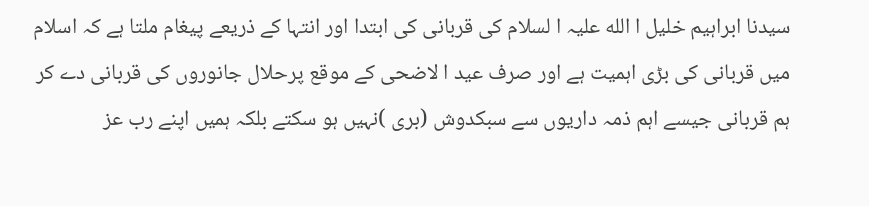سیدنا ابراہیم خلیل ا الله علیہ ا لسلام کی قربانی کی ابتدا اور انتہا کے ذریعے پیغام ملتا ہے کہ اسلام میں قربانی کی بڑی اہمیت ہے اور صرف عید ا لاضحی کے موقع پرحلال جانوروں کی قربانی دے کر ہم قربانی جیسے اہم ذمہ داریوں سے سبکدوش (بری )نہیں ہو سکتے بلکہ ہمیں اپنے رب عز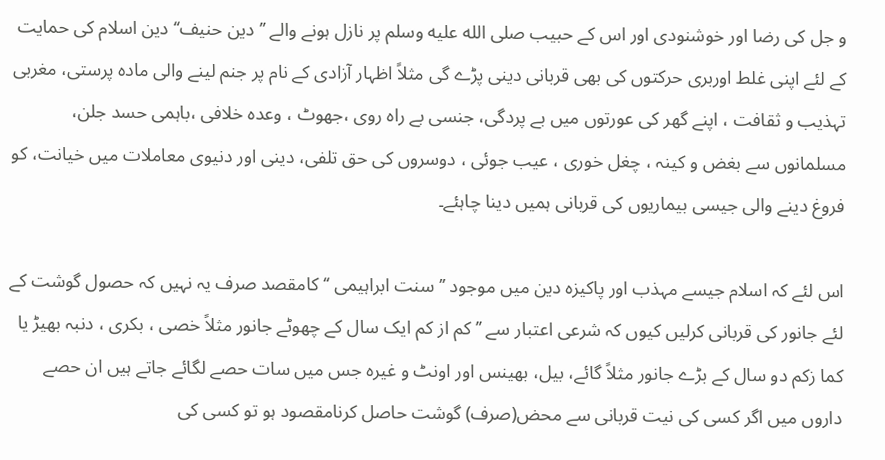و جل کی رضا اور خوشنودی اور اس کے حبیب صلى الله عليه وسلم پر نازل ہونے والے ’’دین حنیف‘‘ دین اسلام کی حمایت کے لئے اپنی غلط اوربری حرکتوں کی بھی قربانی دینی پڑے گی مثلاً اظہار آزادی کے نام پر جنم لینے والی مادہ پرستی، مغربی تہذیب و ثقافت ، اپنے گھر کی عورتوں میں بے پردگی، جنسی بے راہ روی ،جھوٹ ، وعدہ خلافی ،باہمی حسد جلن، مسلمانوں سے بغض و کینہ ، چغل خوری ، عیب جوئی ، دوسروں کی حق تلفی، دینی اور دنیوی معاملات میں خیانت، کو فروغ دینے والی جیسی بیماریوں کی قربانی ہمیں دینا چاہئے۔

اس لئے کہ اسلام جیسے مہذب اور پاکیزہ دین میں موجود ’’سنت ابراہیمی ‘‘ کامقصد صرف یہ نہیں کہ حصول گوشت کے لئے جانور کی قربانی کرلیں کیوں کہ شرعی اعتبار سے ’’ کم از کم ایک سال کے چھوٹے جانور مثلاً خصی ، بکری ، دنبہ بھیڑ یا کما زکم دو سال کے بڑے جانور مثلاً گائے، بیل، بھینس اور اونٹ و غیرہ جس میں سات حصے لگائے جاتے ہیں ان حصے داروں میں اگر کسی کی نیت قربانی سے محض(صرف) گوشت حاصل کرنامقصود ہو تو کسی کی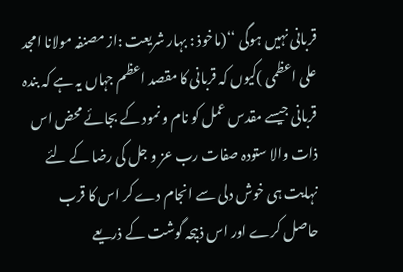قربانی نہیں ہوگی ‘‘(ماخوذ : بہار شریعت :از مصنفہ مولانا امجد علی اعظمی )کیوں کہ قربانی کا مقصد اعظم جہاں یہ ہے کہ بندہ قربانی جیسے مقدس عمل کو نام و نمود کے بجائے محض اس ذات والا ستودہ صفات رب عز و جل کی رضا کے لئے نہایت ہی خوش دلی سے انجام دے کر اس کا قرب حاصل کرے اور اس ذبیحہ گوشت کے ذریعے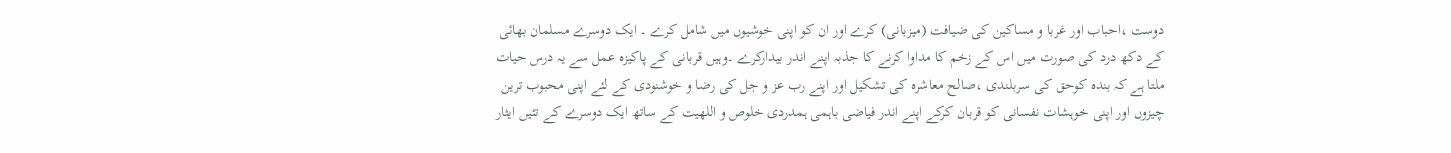دوست ،احباب اور غربا و مساکین کی ضیافت (میزبانی) کرے اور ان کو اپنی خوشیوں میں شامل کرے ۔ ایک دوسرے مسلمان بھائی کے دکھ درد کی صورت میں اس کے زخم کا مداوا کرنے کا جذبہ اپنے اندر بیدارکرے ۔وہیں قربانی کے پاکیزہ عمل سے یہ درس حیات ملتا ہے کہ بندہ کوحق کی سربلندی ،صالح معاشرہ کی تشکیل اور اپنے رب عز و جل کی رضا و خوشنودی کے لئے اپنی محبوب ترین چیزوں اور اپنی خوہشات نفسانی کو قربان کرکے اپنے اندر فیاضی باہمی ہمدردی خلوص و اللهیت کے ساتھ ایک دوسرے کے تئیں ایثار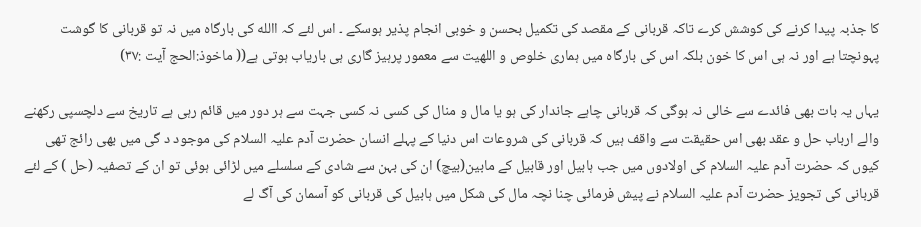کا جذبہ پیدا کرنے کی کوشش کرے تاکہ قربانی کے مقصد کی تکمیل بحسن و خوبی انجام پذیر ہوسکے ۔ اس لئے کہ االله کی بارگاہ میں نہ تو قربانی کا گوشت پہونچتا ہے اور نہ ہی اس کا خون بلکہ اس کی بارگاہ میں ہماری خلوص و اللهیت سے معمور پرہیز گاری ہی باریاب ہوتی ہے(( ماخوذ:الحج آیت :۳۷)

یہاں یہ بات بھی فائدے سے خالی نہ ہوگی کہ قربانی چاہے جاندار کی ہو یا مال و منال کی کسی نہ کسی جہت سے ہر دور میں قائم رہی ہے تاریخ سے دلچسپی رکھنے والے ارباب حل و عقد بھی اس حقیقت سے واقف ہیں کہ قربانی کی شروعات اس دنیا کے پہلے انسان حضرت آدم علیہ السلام کی موجود د گی میں بھی رائج تھی کیوں کہ حضرت آدم علیہ السلام کی اولادوں میں جب ہابیل اور قابیل کے مابین(بیچ) ان کی بہن سے شادی کے سلسلے میں لڑائی ہوئی تو ان کے تصفیہ (حل ) کے لئے قربانی کی تجویز حضرت آدم علیہ السلام نے پیش فرمائی چنا نچہ مال کی شکل میں ہابیل کی قربانی کو آسمان کی آگ لے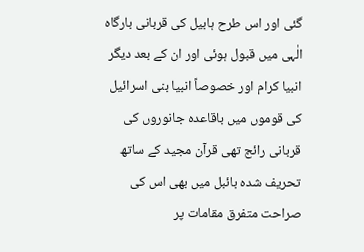گئی اور اس طرح ہابیل کی قربانی بارگاہ الٰہی میں قبول ہوئی اور ان کے بعد دیگر انبیا کرام اور خصوصاً انبیا بنی اسرائیل کی قوموں میں باقاعدہ جانوروں کی قربانی رائج تھی قرآن مجید کے ساتھ تحریف شدہ بائبل میں بھی اس کی صراحت متفرق مقامات پر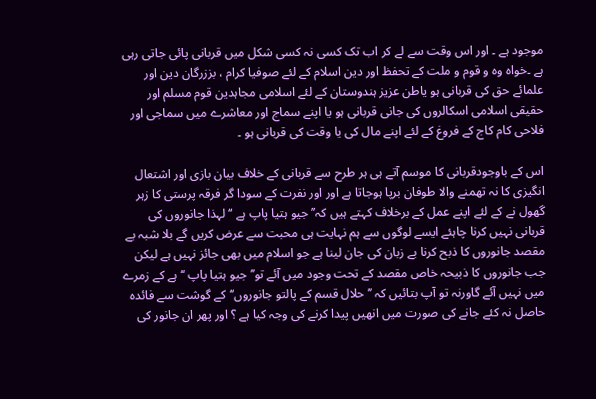موجود ہے ۔ اور اس وقت سے لے کر اب تک کسی نہ کسی شکل میں قربانی پائی جاتی رہی ہے ۔خواہ وہ و قوم و ملت کے تحفظ اور دین اسلام کے لئے صوفیا کرام ، بززرگان دین اور علمائے حق کی قربانی ہو یاطن عزیز ہندوستان کے لئے اسلامی مجاہدین قوم مسلم اور حقیقی اسلامی اسکالروں کی جانی قربانی ہو یا اپنے سماج اور معاشرے میں سماجی اور فلاحی کام کاج کے فروغ کے لئے اپنے مال کی یا وقت کی قربانی ہو ۔

اس کے باوجودقربانی کا موسم آتے ہی ہر طرح سے قربانی کے خلاف بیان بازی اور اشتعال انگیزی کا نہ تھمنے والا طوفان برپا ہوجاتا ہے اور اور نفرت کے سودا گر فرقہ پرستی کا زہر گھول نے کے لئے اپنے عمل کے برخلاف کہتے ہیں کہ’’ جیو ہتیا پاپ ہے ‘‘ لہذا جانوروں کی قربانی نہیں کرنا چاہئے ایسے لوگوں سے ہم نہایت ہی محبت سے عرض کریں گے بلا شبہ بے مقصد جانوروں کا ذبح کرنا بے زبان کی جان لینا ہے جو اسلام میں بھی جائز نہیں ہے لیکن جب جانوروں کا ذبیحہ خاص مقصد کے تحت وجود میں آئے تو’’ جیو ہتیا پاپ ‘‘ہے کے زمرے میں نہیں آئے گاورنہ تو آپ بتائیں کہ ’’ حلال قسم کے پالتو جانوروں‘‘کے گوشت سے فائدہ حاصل نہ کئے جانے کی صورت میں انھیں پیدا کرنے کی وجہ کیا ہے ؟ اور پھر ان جانور کی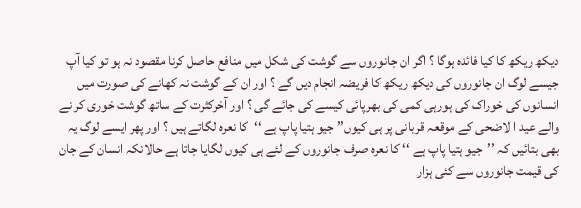دیکھ ریکھ کا کیا فائدہ ہوگا ؟ اگر ان جانوروں سے گوشت کی شکل میں منافع حاصل کرنا مقصود نہ ہو تو کیا آپ جیسے لوگ ان جانوروں کی دیکھ ریکھ کا فریضہ انجام دیں گے ؟ اور ان کے گوشت نہ کھانے کی صورت میں انسانوں کی خوراک کی ہورہی کمی کی بھرپائی کیسے کی جائے گی ؟ اور آخرکثرت کے ساتھ گوشت خوری کر نے والے عید ا لاضحی کے موقعہ قربانی پر ہی کیوں’’ جیو ہتیا پاپ ہے ‘‘کا نعرہ لگاتے ہیں ؟ اور پھر ایسے لوگ یہ بھی بتائیں کہ ’’جیو ہتیا پاپ ہے ‘‘ کا نعرہ صرف جانوروں کے لئے ہی کیوں لگایا جاتا ہے حالانکہ انسان کے جان کی قیمت جانوروں سے کئی ہزار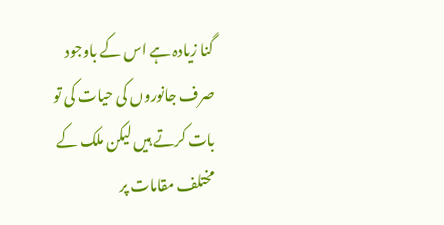گنا زیادہ ہے اس کے باوجود صرف جانوروں کی حیات کی تو بات کرتے ہیں لیکن ملک کے مختلف مقامات پر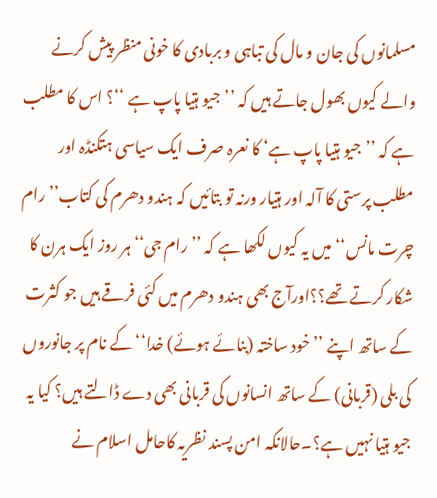مسلمانوں کی جان و مال کی تباہی و بربادی کا خونی منظر پیش کرنے والے کیوں بھول جاتے ہیں کہ ’’جیو ہتیا پاپ ہے ‘‘؟ اس کا مطلب ہے کہ ’’جیو ہتیا پاپ ہے‘ کا نعرہ صرف ایک سیاسی ہتکنڈہ اور مطلب پرستی کا آلہ اور ہتیار ورنہ تو بتائیں کہ ہندو دھرم کی کتاب’’ رام چرت مانس‘‘ میں یہ کیوں لکھا ہے کہ ’’رام جی‘‘ ہر روز ایک ہرن کا شکار کرتے تھے؟؟اورآج بھی ہندو دھرم میں کئی فرقے ہیں جو کثرت کے ساتھ اپنے ’’خود ساختہ (بنائے ہوئے) خدا‘‘ کے نام پر جانوروں کی بلی (قربانی) کے ساتھ انسانوں کی قربانی بھی دے ڈالتے ہیں؟ کیا یہ جیو ہتیا نہیں ہے؟۔حالانکہ امن پسند نظریہ کاحامل اسلام نے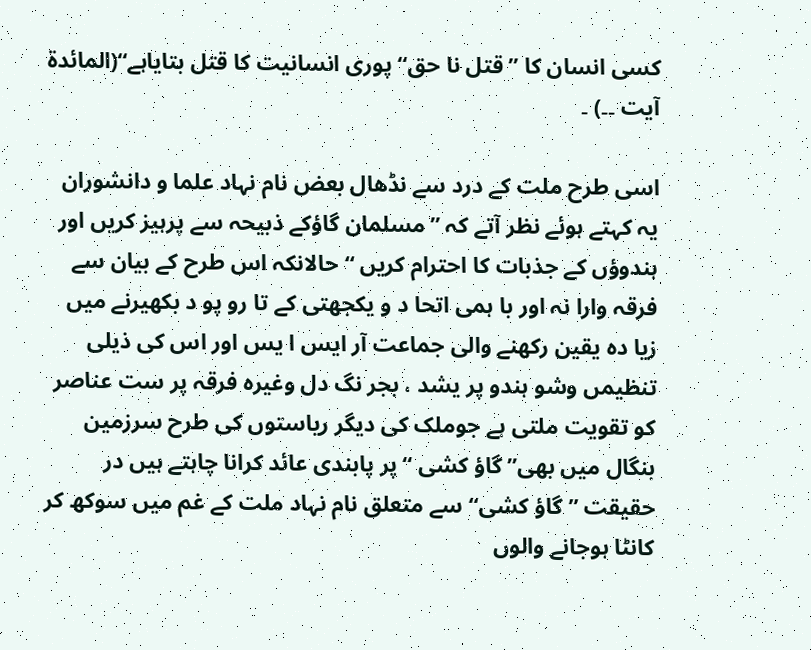کسی انسان کا ’’قتل نا حق‘‘ پوری انسانیت کا قتل بتایاہے‘‘(المائدۃ آیت ۔۔) ۔

اسی طرح ملت کے درد سے نڈھال بعض نام نہاد علما و دانشوران یہ کہتے ہوئے نظر آتے کہ ’’مسلمان گاؤکے ذبیحہ سے پرہیز کریں اور ہندوؤں کے جذبات کا احترام کریں ‘‘حالانکہ اس طرح کے بیان سے فرقہ وارا نہ اور با ہمی اتحا د و یکجھتی کے تا رو پو د بکھیرنے میں زیا دہ یقین رکھنے والی جماعت آر ایس ا یس اور اس کی ذیلی تنظیمں وشو ہندو پر یشد ، بجر نگ دل وغیرہ فرقہ پر ست عناصر کو تقویت ملتی ہے جوملک کی دیگر ریاستوں کی طرح سرزمین بنگال میں بھی’’ گاؤ کشی ‘‘پر پابندی عائد کرانا چاہتے ہیں در حقیقت ’’گاؤ کشی‘‘ سے متعلق نام نہاد ملت کے غم میں سوکھ کر کانٹا ہوجانے والوں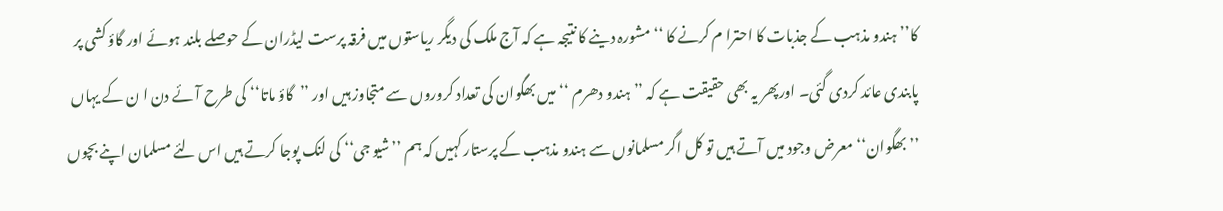کا’’ہندو مذہب کے جذبات کا احترا م کرنے کا ‘‘مشورہ دینے کا نتیجہ ہے کہ آج ملک کی دیگر ریاستوں میں فرقہ پرست لیڈران کے حوصلے بلند ہوئے اور گاؤ کشی پر پابندی عائد کردی گئی۔ اورپھر یہ بھی حقیقت ہے کہ ’’ ہندو دھرم ‘‘میں بھگوان کی تعداد کروروں سے متجاوز ہیں اور ’’گاؤ ماتا‘‘ کی طرح آئے دن ا ن کے یہاں ’’بھگوان‘‘ معرض وجود میں آتے ہیں تو کل اگر مسلمانوں سے ہندو مذہب کے پرستار کہیں کہ ہم ’’شیو جی‘‘ کی لنک پوجا کرتے ہیں اس لئے مسلمان اپنے بچوں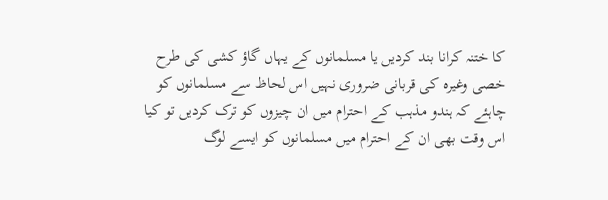کا ختنہ کرانا بند کردیں یا مسلمانوں کے یہاں گاؤ کشی کی طرح خصی وغیرہ کی قربانی ضروری نہیں اس لحاظ سے مسلمانوں کو چاہئے کہ ہندو مذہب کے احترام میں ان چیزوں کو ترک کردیں تو کیا اس وقت بھی ان کے احترام میں مسلمانوں کو ایسے لوگ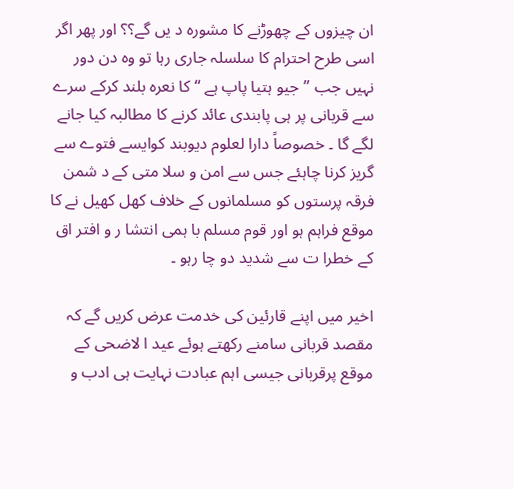ان چیزوں کے چھوڑنے کا مشورہ د یں گے؟؟ اور پھر اگر اسی طرح احترام کا سلسلہ جاری رہا تو وہ دن دور نہیں جب ’’جیو ہتیا پاپ ہے ‘‘ کا نعرہ بلند کرکے سرے سے قربانی پر ہی پابندی عائد کرنے کا مطالبہ کیا جانے لگے گا ۔ خصوصاً دارا لعلوم دیوبند کوایسے فتوے سے گریز کرنا چاہئے جس سے امن و سلا متی کے د شمن فرقہ پرستوں کو مسلمانوں کے خلاف کھل کھیل نے کا موقع فراہم ہو اور قوم مسلم با ہمی انتشا ر و افتر اق کے خطرا ت سے شدید دو چا رہو ۔

اخیر میں اپنے قارئین کی خدمت عرض کریں گے کہ مقصد قربانی سامنے رکھتے ہوئے عید ا لاضحی کے موقع پرقربانی جیسی اہم عبادت نہایت ہی ادب و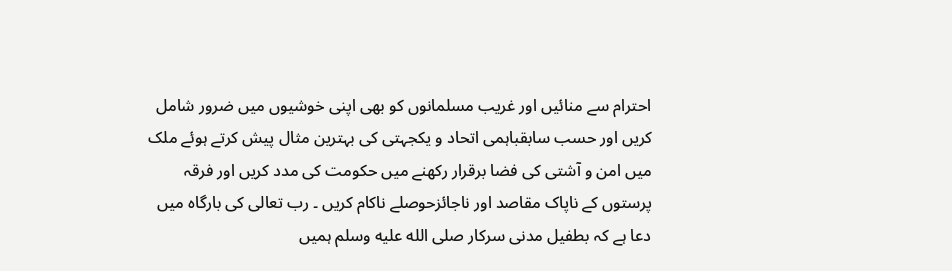احترام سے منائیں اور غریب مسلمانوں کو بھی اپنی خوشیوں میں ضرور شامل کریں اور حسب سابقباہمی اتحاد و یکجہتی کی بہترین مثال پیش کرتے ہوئے ملک میں امن و آشتی کی فضا برقرار رکھنے میں حکومت کی مدد کریں اور فرقہ پرستوں کے ناپاک مقاصد اور ناجائزحوصلے ناکام کریں ۔ رب تعالی کی بارگاہ میں دعا ہے کہ بطفیل مدنی سرکار صلى الله عليه وسلم ہمیں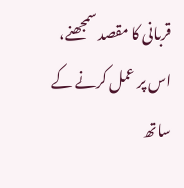قربانی کا مقصد سمجھنے، اس پر عمل کرنے کے ساتھ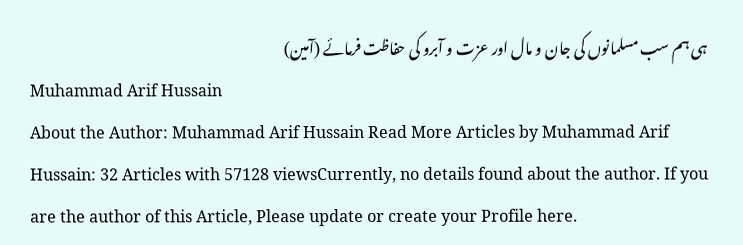ہی ہم سب مسلمانوں کی جان و مال اور عزت و آبرو کی حفاظت فرمائے (آمین)
Muhammad Arif Hussain
About the Author: Muhammad Arif Hussain Read More Articles by Muhammad Arif Hussain: 32 Articles with 57128 viewsCurrently, no details found about the author. If you are the author of this Article, Please update or create your Profile here.